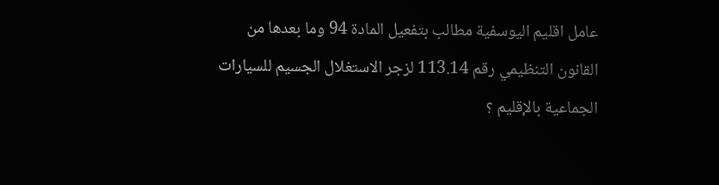عامل اقليم اليوسفية مطالب بتفعيل المادة 94 وما بعدها من القانون التنظيمي رقم 113.14 لزجر الاستغلال الجسيم للسيارات الجماعية بالإقليم ؟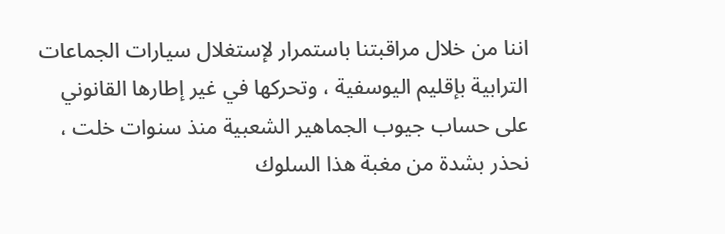اننا من خلال مراقبتنا باستمرار لإستغلال سيارات الجماعات الترابية بإقليم اليوسفية ، وتحركها في غير إطارها القانوني على حساب جيوب الجماهير الشعبية منذ سنوات خلت ، نحذر بشدة من مغبة هذا السلوك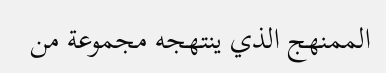الممنهج الذي ينتهجه مجموعة من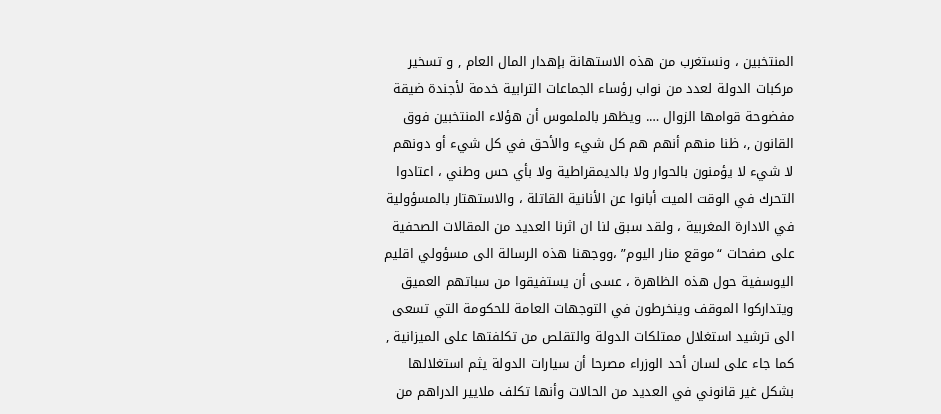المنتخبين ، ونستغرب من هذه الاستهانة بإهدار المال العام , و تسخير مركبات الدولة لعدد من نواب رؤساء الجماعات الترابية خدمة لأجندة ضيقة مفضوحة قوامها الزوال …. ويظهر بالملموس أن هؤلاء المنتخبين فوق القانون ,، ظنا منهم أنهم هم كل شيء والأحق في كل شيء أو دونهم لا شيء لا يؤمنون بالحوار ولا بالديمقراطية ولا بأي حس وطني ، اعتادوا التحرك في الوقت الميت أبانوا عن الأنانية القاتلة ، والاستهتار بالمسؤولية في الادارة المغربية ، ولقد سبق لنا ان اثرنا العديد من المقالات الصحفية على صفحات “موقع منار اليوم” ،ووجهنا هذه الرسالة الى مسؤولي اقليم اليوسفية حول هذه الظاهرة ، عسى أن يستفيقوا من سباتهم العميق ويتداركوا الموقف وينخرطون في التوجهات العامة للحكومة التي تسعى الى ترشيد استغلال ممتلكات الدولة والتقلص من تكلفتها على الميزانية , كما جاء على لسان أحد الوزراء مصرحا أن سيارات الدولة يثم استغلالها بشكل غير قانوني في العديد من الحالات وأنها تكلف ملايير الدراهم من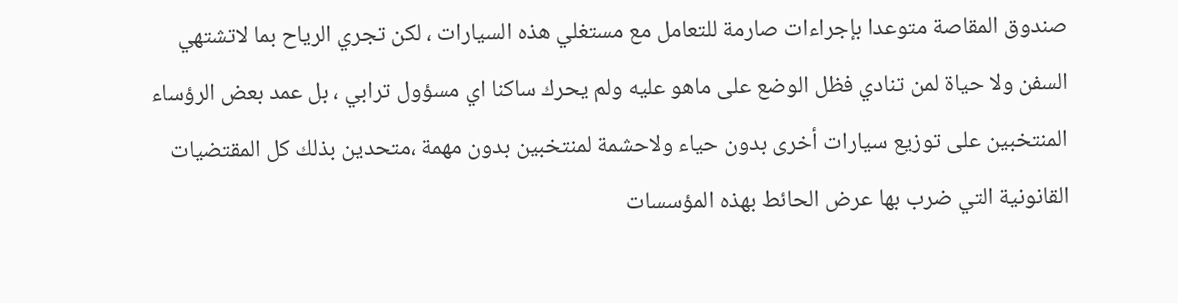صندوق المقاصة متوعدا بإجراءات صارمة للتعامل مع مستغلي هذه السيارات ، لكن تجري الرياح بما لاتشتهي السفن ولا حياة لمن تنادي فظل الوضع على ماهو عليه ولم يحرك ساكنا اي مسؤول ترابي ، بل عمد بعض الرؤساء المنتخبين على توزيع سيارات أخرى بدون حياء ولاحشمة لمنتخبين بدون مهمة ،متحدين بذلك كل المقتضيات القانونية التي ضرب بها عرض الحائط بهذه المؤسسات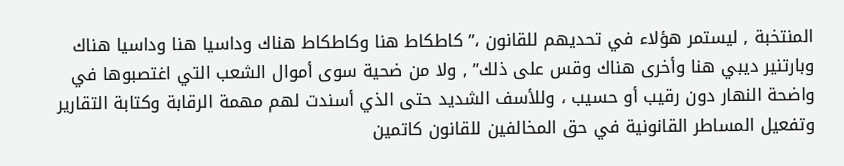المنتخبة , ليستمر هؤلاء في تحديهم للقانون ،” كاطكاط هنا وكاطكاط هناك وداسيا هنا وداسيا هناك وبارتنير ديبي هنا وأخرى هناك وقس على ذلك” , ولا من ضحية سوى أموال الشعب التي اغتصبوها في واضحة النهار دون رقيب أو حسيب ، وللأسف الشديد حتى الذي أسندت لهم مهمة الرقابة وكتابة التقارير وتفعيل المساطر القانونية في حق المخالفين للقانون كاتمين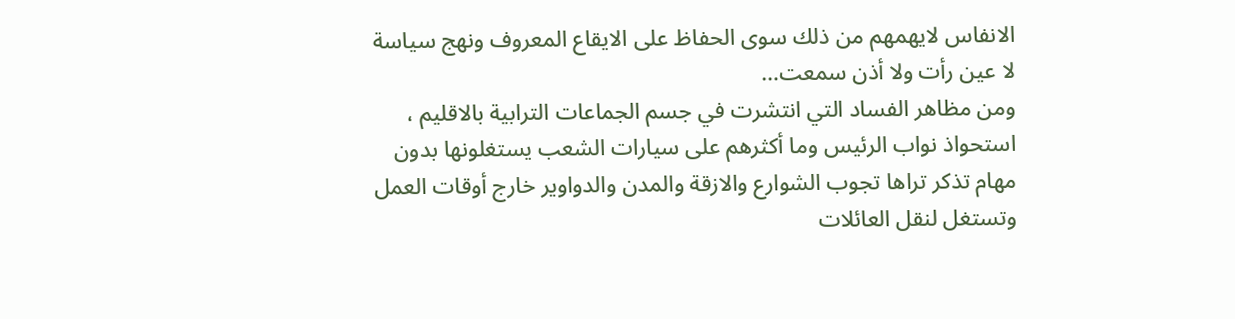الانفاس لايهمهم من ذلك سوى الحفاظ على الايقاع المعروف ونهج سياسة لا عين رأت ولا أذن سمعت…
ومن مظاهر الفساد التي انتشرت في جسم الجماعات الترابية بالاقليم ، استحواذ نواب الرئيس وما أكثرهم على سيارات الشعب يستغلونها بدون مهام تذكر تراها تجوب الشوارع والازقة والمدن والدواوير خارج أوقات العمل وتستغل لنقل العائلات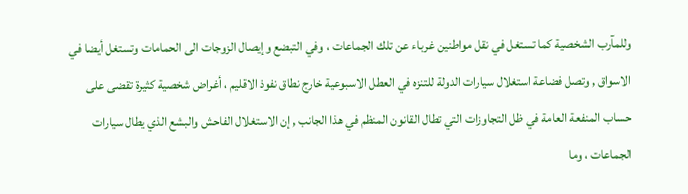وللمآرب الشخصية كما تستغل في نقل مواطنين غرباء عن تلك الجماعات ، وفي التبضع وإيصال الزوجات الى الحمامات وتستغل أيضا في الاسواق , وتصل فضاعة استغلال سيارات الدولة للتنزه في العطل الاسبوعية خارج نطاق نفوذ الاقليم ، أغراض شخصية كثيرة تقضى على حساب المنفعة العامة في ظل التجاوزات التي تطال القانون المنظم في هذا الجانب , إن الاستغلال الفاحش والبشع الذي يطال سيارات الجماعات ، وما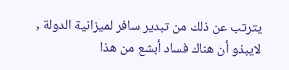يترتب عن ذلك من تبدير سافر لميزانية الدولة , لايبذو أن هناك فساد أبشع من هذا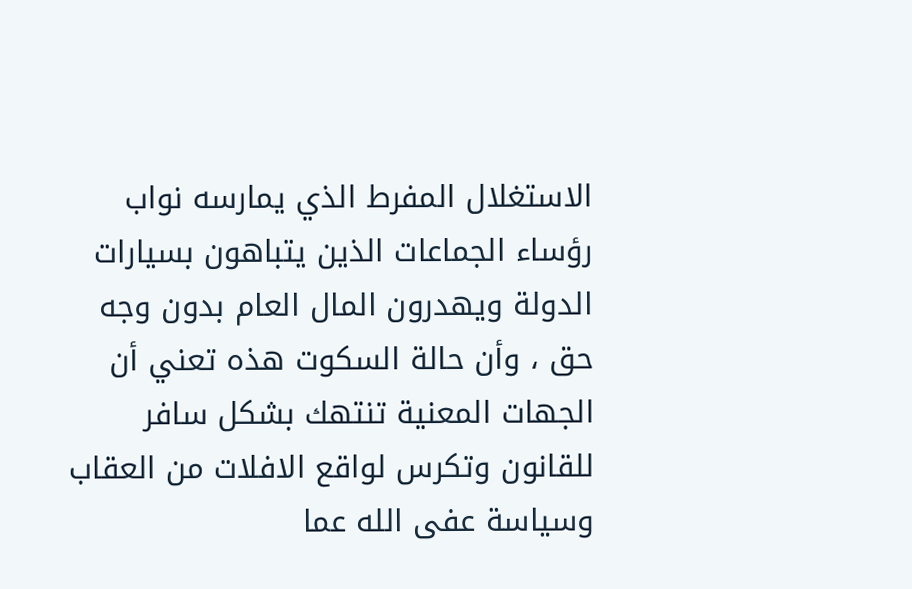الاستغلال المفرط الذي يمارسه نواب رؤساء الجماعات الذين يتباهون بسيارات الدولة ويهدرون المال العام بدون وجه حق ، وأن حالة السكوت هذه تعني أن الجهات المعنية تنتهك بشكل سافر للقانون وتكرس لواقع الافلات من العقاب وسياسة عفى الله عما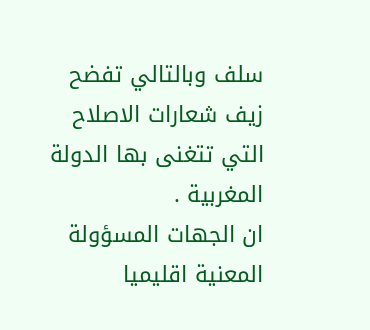سلف وبالتالي تفضح زيف شعارات الاصلاح التي تتغنى بها الدولة المغربية .
ان الجهات المسؤولة المعنية اقليميا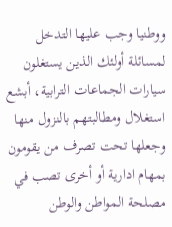ووطنيا وجب عليها التدخل لمسائلة أولئك الذين يستغلون سيارات الجماعات الترابية، أبشع استغلال ومطالبتهم بالنزول منها وجعلها تحت تصرف من يقومون بمهام ادارية أو أخرى تصب في مصلحة المواطن والوطن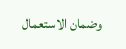وضمان الاستعمال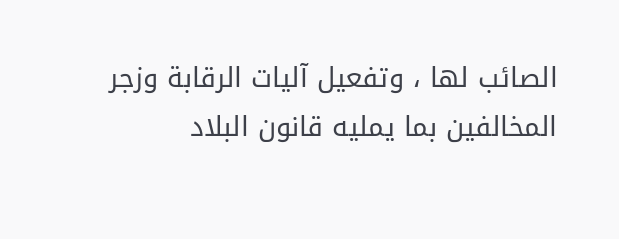الصائب لها ، وتفعيل آليات الرقابة وزجر المخالفين بما يمليه قانون البلاد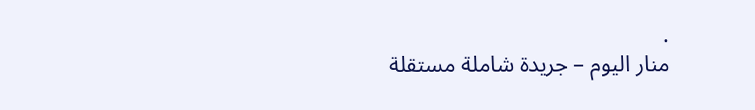.
منار اليوم – جريدة شاملة مستقلة